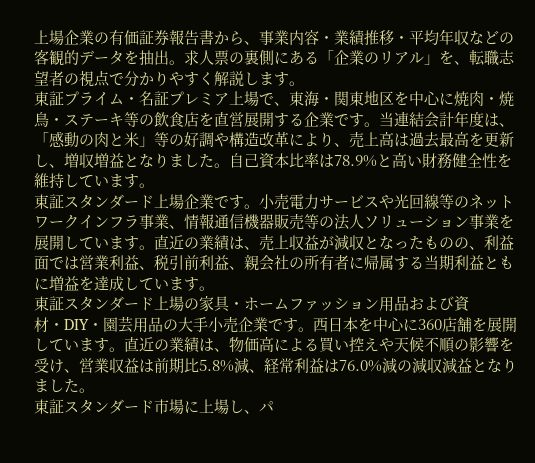上場企業の有価証券報告書から、事業内容・業績推移・平均年収などの客観的データを抽出。求人票の裏側にある「企業のリアル」を、転職志望者の視点で分かりやすく解説します。
東証プライム・名証プレミア上場で、東海・関東地区を中心に焼肉・焼鳥・ステーキ等の飲食店を直営展開する企業です。当連結会計年度は、「感動の肉と米」等の好調や構造改革により、売上高は過去最高を更新し、増収増益となりました。自己資本比率は78.9%と高い財務健全性を維持しています。
東証スタンダード上場企業です。小売電力サービスや光回線等のネットワークインフラ事業、情報通信機器販売等の法人ソリューション事業を展開しています。直近の業績は、売上収益が減収となったものの、利益面では営業利益、税引前利益、親会社の所有者に帰属する当期利益ともに増益を達成しています。
東証スタンダード上場の家具・ホームファッション用品および資材・DIY・園芸用品の大手小売企業です。西日本を中心に360店舗を展開しています。直近の業績は、物価高による買い控えや天候不順の影響を受け、営業収益は前期比5.8%減、経常利益は76.0%減の減収減益となりました。
東証スタンダード市場に上場し、パ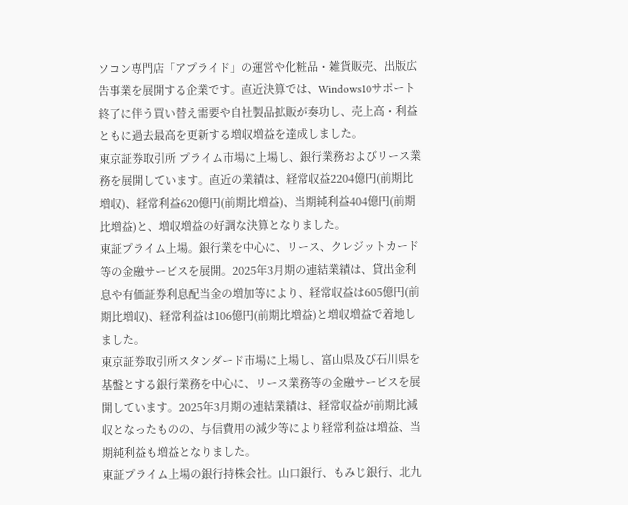ソコン専門店「アプライド」の運営や化粧品・雑貨販売、出版広告事業を展開する企業です。直近決算では、Windows10サポート終了に伴う買い替え需要や自社製品拡販が奏功し、売上高・利益ともに過去最高を更新する増収増益を達成しました。
東京証券取引所 プライム市場に上場し、銀行業務およびリース業務を展開しています。直近の業績は、経常収益2204億円(前期比増収)、経常利益620億円(前期比増益)、当期純利益404億円(前期比増益)と、増収増益の好調な決算となりました。
東証プライム上場。銀行業を中心に、リース、クレジットカード等の金融サービスを展開。2025年3月期の連結業績は、貸出金利息や有価証券利息配当金の増加等により、経常収益は605億円(前期比増収)、経常利益は106億円(前期比増益)と増収増益で着地しました。
東京証券取引所スタンダード市場に上場し、富山県及び石川県を基盤とする銀行業務を中心に、リース業務等の金融サービスを展開しています。2025年3月期の連結業績は、経常収益が前期比減収となったものの、与信費用の減少等により経常利益は増益、当期純利益も増益となりました。
東証プライム上場の銀行持株会社。山口銀行、もみじ銀行、北九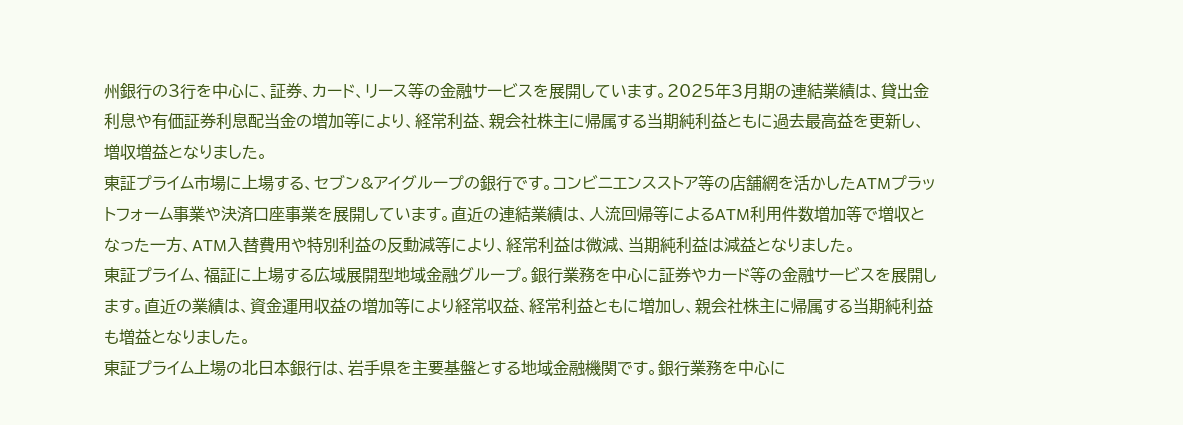州銀行の3行を中心に、証券、カード、リース等の金融サービスを展開しています。2025年3月期の連結業績は、貸出金利息や有価証券利息配当金の増加等により、経常利益、親会社株主に帰属する当期純利益ともに過去最高益を更新し、増収増益となりました。
東証プライム市場に上場する、セブン&アイグループの銀行です。コンビニエンスストア等の店舗網を活かしたATMプラットフォーム事業や決済口座事業を展開しています。直近の連結業績は、人流回帰等によるATM利用件数増加等で増収となった一方、ATM入替費用や特別利益の反動減等により、経常利益は微減、当期純利益は減益となりました。
東証プライム、福証に上場する広域展開型地域金融グループ。銀行業務を中心に証券やカード等の金融サービスを展開します。直近の業績は、資金運用収益の増加等により経常収益、経常利益ともに増加し、親会社株主に帰属する当期純利益も増益となりました。
東証プライム上場の北日本銀行は、岩手県を主要基盤とする地域金融機関です。銀行業務を中心に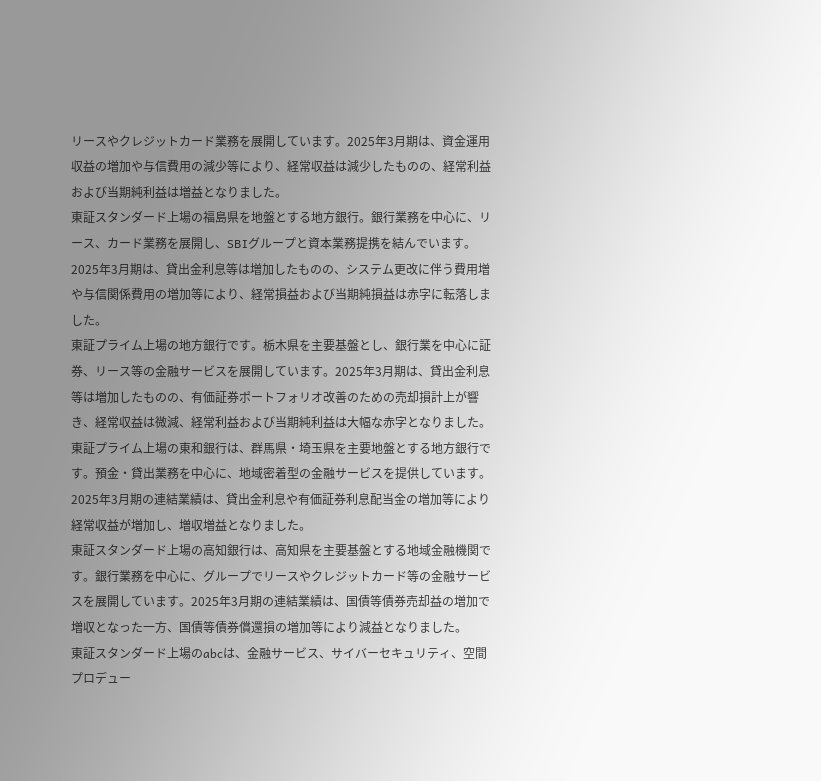リースやクレジットカード業務を展開しています。2025年3月期は、資金運用収益の増加や与信費用の減少等により、経常収益は減少したものの、経常利益および当期純利益は増益となりました。
東証スタンダード上場の福島県を地盤とする地方銀行。銀行業務を中心に、リース、カード業務を展開し、SBIグループと資本業務提携を結んでいます。2025年3月期は、貸出金利息等は増加したものの、システム更改に伴う費用増や与信関係費用の増加等により、経常損益および当期純損益は赤字に転落しました。
東証プライム上場の地方銀行です。栃木県を主要基盤とし、銀行業を中心に証券、リース等の金融サービスを展開しています。2025年3月期は、貸出金利息等は増加したものの、有価証券ポートフォリオ改善のための売却損計上が響き、経常収益は微減、経常利益および当期純利益は大幅な赤字となりました。
東証プライム上場の東和銀行は、群馬県・埼玉県を主要地盤とする地方銀行です。預金・貸出業務を中心に、地域密着型の金融サービスを提供しています。2025年3月期の連結業績は、貸出金利息や有価証券利息配当金の増加等により経常収益が増加し、増収増益となりました。
東証スタンダード上場の高知銀行は、高知県を主要基盤とする地域金融機関です。銀行業務を中心に、グループでリースやクレジットカード等の金融サービスを展開しています。2025年3月期の連結業績は、国債等債券売却益の増加で増収となった一方、国債等債券償還損の増加等により減益となりました。
東証スタンダード上場のabcは、金融サービス、サイバーセキュリティ、空間プロデュー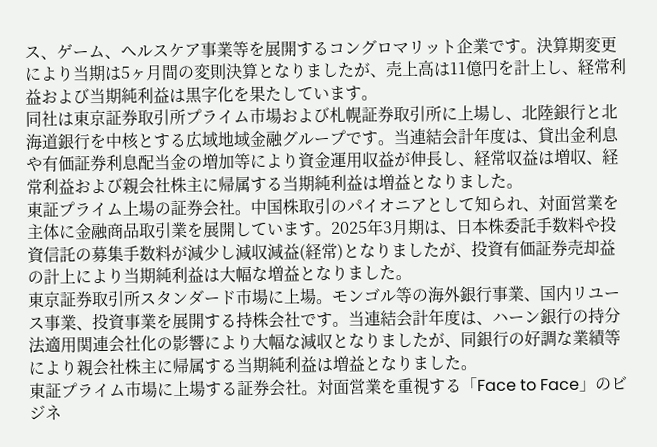ス、ゲーム、ヘルスケア事業等を展開するコングロマリット企業です。決算期変更により当期は5ヶ月間の変則決算となりましたが、売上高は11億円を計上し、経常利益および当期純利益は黒字化を果たしています。
同社は東京証券取引所プライム市場および札幌証券取引所に上場し、北陸銀行と北海道銀行を中核とする広域地域金融グループです。当連結会計年度は、貸出金利息や有価証券利息配当金の増加等により資金運用収益が伸長し、経常収益は増収、経常利益および親会社株主に帰属する当期純利益は増益となりました。
東証プライム上場の証券会社。中国株取引のパイオニアとして知られ、対面営業を主体に金融商品取引業を展開しています。2025年3月期は、日本株委託手数料や投資信託の募集手数料が減少し減収減益(経常)となりましたが、投資有価証券売却益の計上により当期純利益は大幅な増益となりました。
東京証券取引所スタンダード市場に上場。モンゴル等の海外銀行事業、国内リユース事業、投資事業を展開する持株会社です。当連結会計年度は、ハーン銀行の持分法適用関連会社化の影響により大幅な減収となりましたが、同銀行の好調な業績等により親会社株主に帰属する当期純利益は増益となりました。
東証プライム市場に上場する証券会社。対面営業を重視する「Face to Face」のビジネ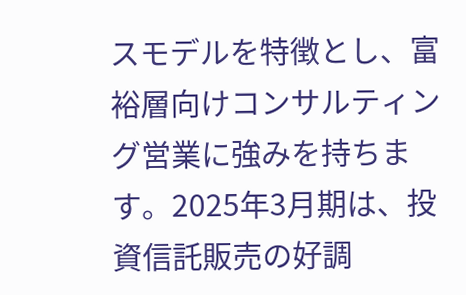スモデルを特徴とし、富裕層向けコンサルティング営業に強みを持ちます。2025年3月期は、投資信託販売の好調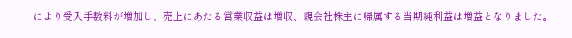により受入手数料が増加し、売上にあたる営業収益は増収、親会社株主に帰属する当期純利益は増益となりました。